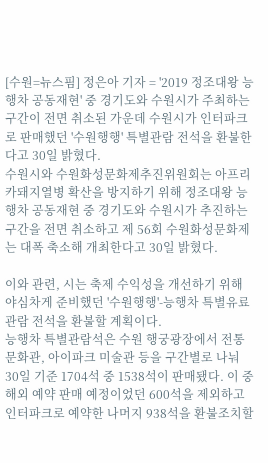[수원=뉴스핌] 정은아 기자 = '2019 정조대왕 능행차 공동재현' 중 경기도와 수원시가 주최하는 구간이 전면 취소된 가운데 수원시가 인터파크로 판매했던 '수원행행' 특별관람 전석을 환불한다고 30일 밝혔다.
수원시와 수원화성문화제추진위원회는 아프리카돼지열병 확산을 방지하기 위해 정조대왕 능행차 공동재현 중 경기도와 수원시가 추진하는 구간을 전면 취소하고 제 56회 수원화성문화제는 대폭 축소해 개최한다고 30일 밝혔다.

이와 관련, 시는 축제 수익성을 개선하기 위해 야심차게 준비했던 '수원행행'-능행차 특별유료관람 전석을 환불할 계획이다.
능행차 특별관람석은 수원 행궁광장에서 전통문화관, 아이파크 미술관 등을 구간별로 나눠 30일 기준 1704석 중 1538석이 판매됐다. 이 중 해외 예약 판매 예정이었던 600석을 제외하고 인터파크로 예약한 나머지 938석을 환불조치할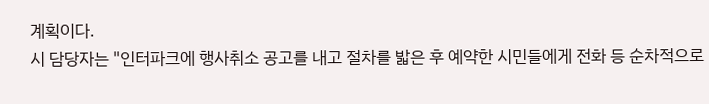계획이다.
시 담당자는 "인터파크에 행사취소 공고를 내고 절차를 밟은 후 예약한 시민들에게 전화 등 순차적으로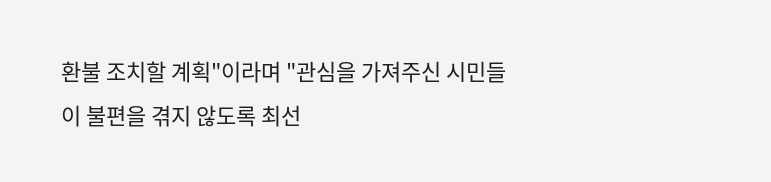환불 조치할 계획"이라며 "관심을 가져주신 시민들이 불편을 겪지 않도록 최선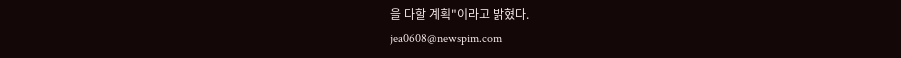을 다할 계획"이라고 밝혔다.
jea0608@newspim.com